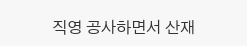직영 공사하면서 산재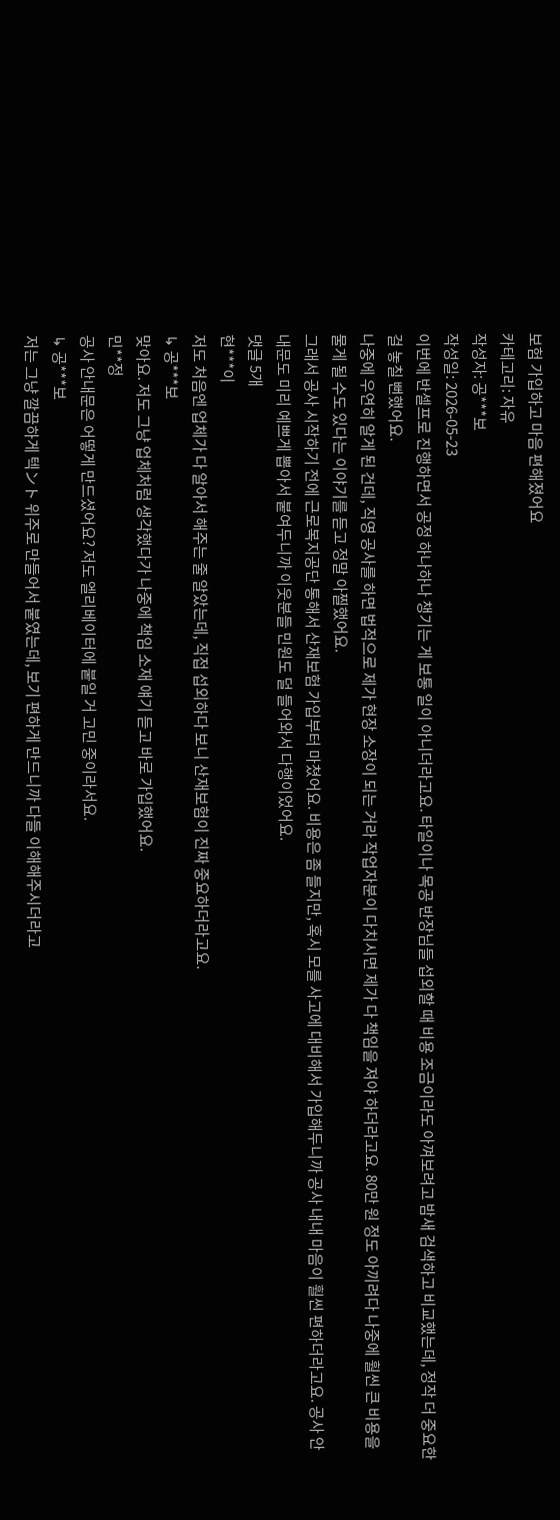보험 가입하고 마음 편해졌어요
카테고리: 자유
작성자: 공***보
작성일: 2026-05-23
이번에 반셀프로 진행하면서 공정 하나하나 챙기는 게 보통 일이 아니더라고요. 타일이나 목공 반장님들 섭외할 때 비용 조금이라도 아껴보려고 밤새 검색하고 비교했는데, 정작 더 중요한 걸 놓칠 뻔했어요.
나중에 우연히 알게 된 건데, 직영 공사를 하면 법적으로 제가 현장 소장이 되는 거라 작업자분이 다치시면 제가 다 책임을 져야 하더라고요. 80만 원 정도 아끼려다 나중에 훨씬 큰 비용을 물게 될 수도 있다는 이야기를 듣고 정말 아찔했어요.
그래서 공사 시작하기 전에 근로복지공단 통해서 산재보험 가입부터 마쳤어요. 비용은 좀 들지만, 혹시 모를 사고에 대비해서 가입해두니까 공사 내내 마음이 훨씬 편하더라고요. 공사 안내문도 미리 예쁘게 뽑아서 붙여두니까 이웃분들 민원도 덜 들어와서 다행이었어요.
댓글 5개
현***이
저도 처음엔 업체가 다 알아서 해주는 줄 알았는데, 직접 섭외하다 보니 산재보험이 진짜 중요하더라고요.
↳ 공***보
맞아요. 저도 그냥 업체처럼 생각했다가 나중에 책임 소재 얘기 듣고 바로 가입했어요.
민**정
공사 안내문은 어떻게 만드셨어요? 저도 엘리베이터에 붙일 거 고민 중이라서요.
↳ 공***보
저는 그냥 깔끔하게 텍ント 위주로 만들어서 붙였는데, 보기 편하게 만드니까 다들 이해해주시더라고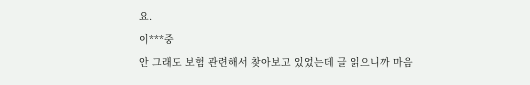요.
이***중
안 그래도 보험 관련해서 찾아보고 있었는데 글 읽으니까 마음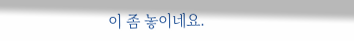이 좀 놓이네요.